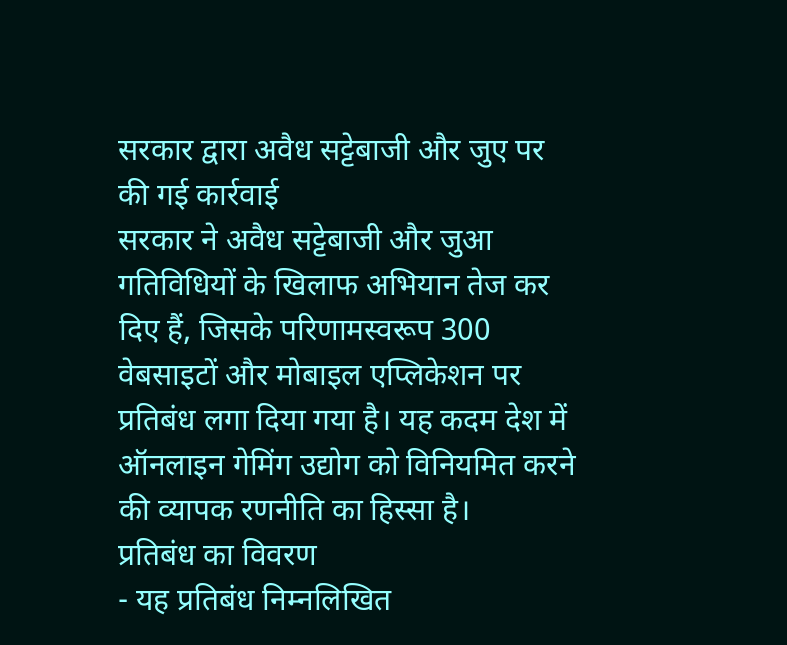सरकार द्वारा अवैध सट्टेबाजी और जुए पर की गई कार्रवाई
सरकार ने अवैध सट्टेबाजी और जुआ गतिविधियों के खिलाफ अभियान तेज कर दिए हैं, जिसके परिणामस्वरूप 300 वेबसाइटों और मोबाइल एप्लिकेशन पर प्रतिबंध लगा दिया गया है। यह कदम देश में ऑनलाइन गेमिंग उद्योग को विनियमित करने की व्यापक रणनीति का हिस्सा है।
प्रतिबंध का विवरण
- यह प्रतिबंध निम्नलिखित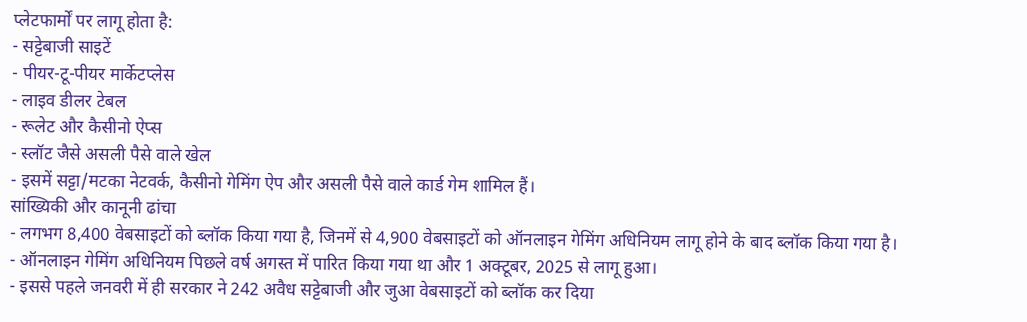प्लेटफार्मों पर लागू होता है:
- सट्टेबाजी साइटें
- पीयर-टू-पीयर मार्केटप्लेस
- लाइव डीलर टेबल
- रूलेट और कैसीनो ऐप्स
- स्लॉट जैसे असली पैसे वाले खेल
- इसमें सट्टा/मटका नेटवर्क, कैसीनो गेमिंग ऐप और असली पैसे वाले कार्ड गेम शामिल हैं।
सांख्यिकी और कानूनी ढांचा
- लगभग 8,400 वेबसाइटों को ब्लॉक किया गया है, जिनमें से 4,900 वेबसाइटों को ऑनलाइन गेमिंग अधिनियम लागू होने के बाद ब्लॉक किया गया है।
- ऑनलाइन गेमिंग अधिनियम पिछले वर्ष अगस्त में पारित किया गया था और 1 अक्टूबर, 2025 से लागू हुआ।
- इससे पहले जनवरी में ही सरकार ने 242 अवैध सट्टेबाजी और जुआ वेबसाइटों को ब्लॉक कर दिया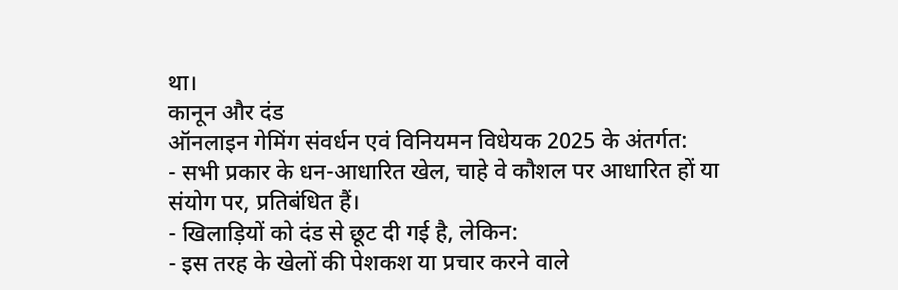था।
कानून और दंड
ऑनलाइन गेमिंग संवर्धन एवं विनियमन विधेयक 2025 के अंतर्गत:
- सभी प्रकार के धन-आधारित खेल, चाहे वे कौशल पर आधारित हों या संयोग पर, प्रतिबंधित हैं।
- खिलाड़ियों को दंड से छूट दी गई है, लेकिन:
- इस तरह के खेलों की पेशकश या प्रचार करने वाले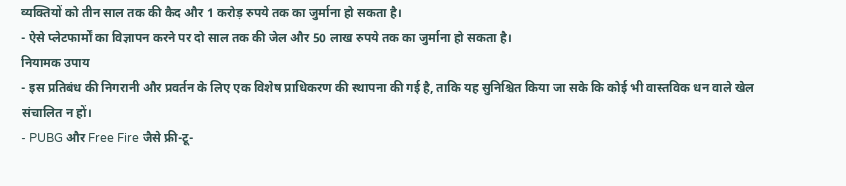व्यक्तियों को तीन साल तक की कैद और 1 करोड़ रुपये तक का जुर्माना हो सकता है।
- ऐसे प्लेटफार्मों का विज्ञापन करने पर दो साल तक की जेल और 50 लाख रुपये तक का जुर्माना हो सकता है।
नियामक उपाय
- इस प्रतिबंध की निगरानी और प्रवर्तन के लिए एक विशेष प्राधिकरण की स्थापना की गई है, ताकि यह सुनिश्चित किया जा सके कि कोई भी वास्तविक धन वाले खेल संचालित न हों।
- PUBG और Free Fire जैसे फ्री-टू-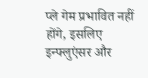प्ले गेम प्रभावित नहीं होंगे, इसलिए इन्फ्लुएंसर और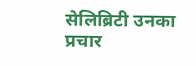सेलिब्रिटी उनका प्रचार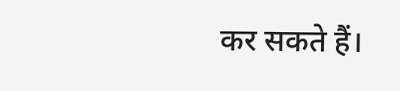कर सकते हैं।